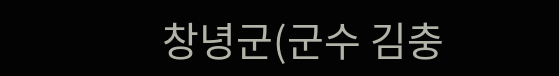창녕군(군수 김충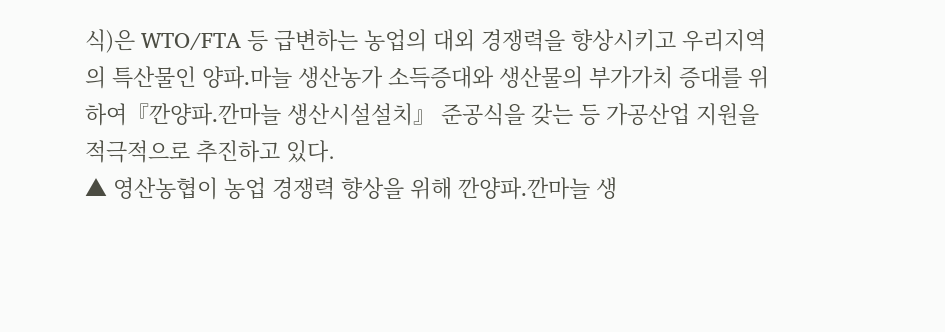식)은 WTO/FTA 등 급변하는 농업의 대외 경쟁력을 향상시키고 우리지역의 특산물인 양파․마늘 생산농가 소득증대와 생산물의 부가가치 증대를 위하여『깐양파․깐마늘 생산시설설치』 준공식을 갖는 등 가공산업 지원을 적극적으로 추진하고 있다.
▲ 영산농협이 농업 경쟁력 향상을 위해 깐양파․깐마늘 생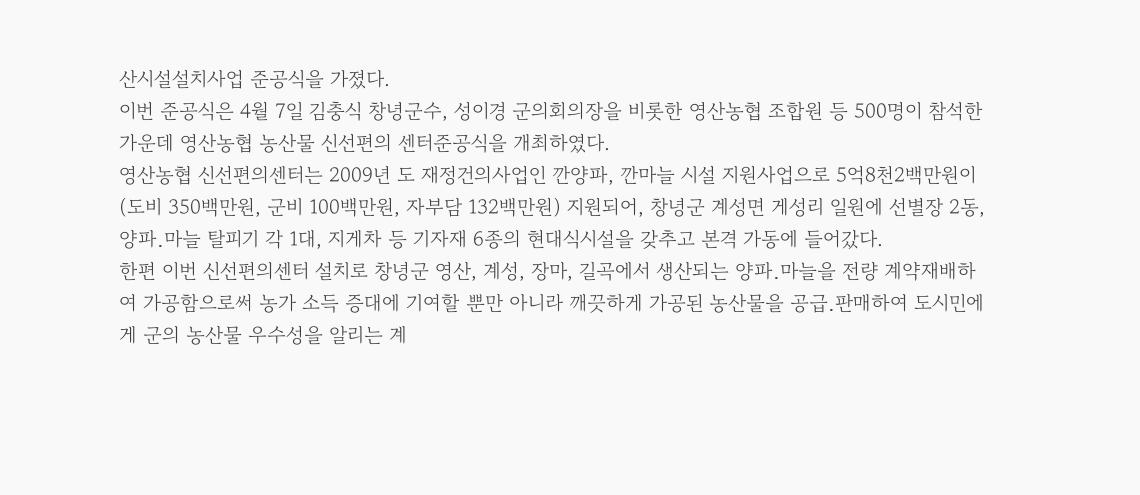산시설설치사업 준공식을 가졌다.
이번 준공식은 4월 7일 김충식 창녕군수, 성이경 군의회의장을 비롯한 영산농협 조합원 등 500명이 참석한 가운데 영산농협 농산물 신선편의 센터준공식을 개최하였다.
영산농협 신선편의센터는 2009년 도 재정건의사업인 깐양파, 깐마늘 시설 지원사업으로 5억8천2백만원이(도비 350백만원, 군비 100백만원, 자부담 132백만원) 지원되어, 창녕군 계성면 게성리 일원에 선별장 2동, 양파․마늘 탈피기 각 1대, 지게차 등 기자재 6종의 현대식시설을 갖추고 본격 가동에 들어갔다.
한편 이번 신선편의센터 설치로 창녕군 영산, 계성, 장마, 길곡에서 생산되는 양파․마늘을 전량 계약재배하여 가공함으로써 농가 소득 증대에 기여할 뿐만 아니라 깨끗하게 가공된 농산물을 공급․판매하여 도시민에게 군의 농산물 우수성을 알리는 계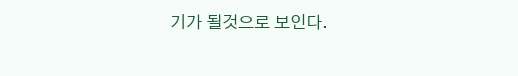기가 될것으로 보인다.